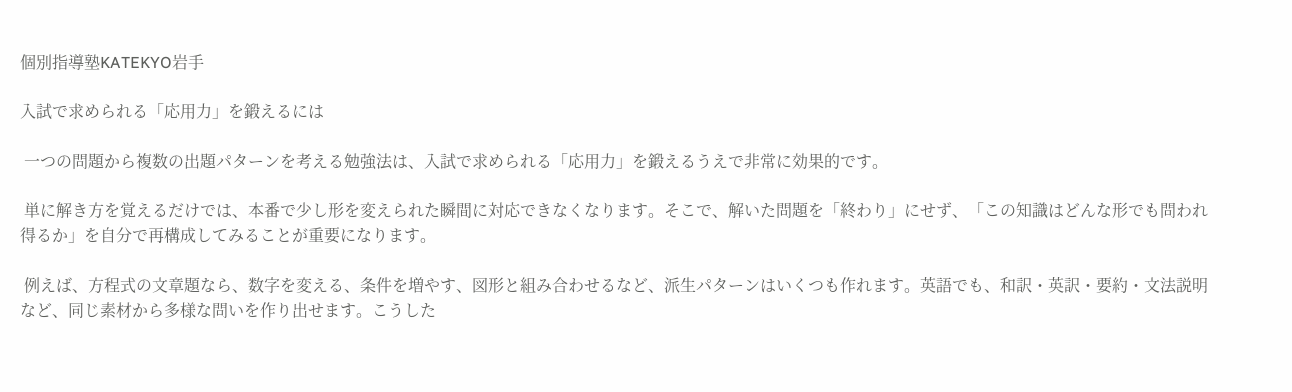個別指導塾KATEKYO岩手

入試で求められる「応用力」を鍛えるには

 一つの問題から複数の出題パターンを考える勉強法は、入試で求められる「応用力」を鍛えるうえで非常に効果的です。

 単に解き方を覚えるだけでは、本番で少し形を変えられた瞬間に対応できなくなります。そこで、解いた問題を「終わり」にせず、「この知識はどんな形でも問われ得るか」を自分で再構成してみることが重要になります。

 例えば、方程式の文章題なら、数字を変える、条件を増やす、図形と組み合わせるなど、派生パターンはいくつも作れます。英語でも、和訳・英訳・要約・文法説明など、同じ素材から多様な問いを作り出せます。こうした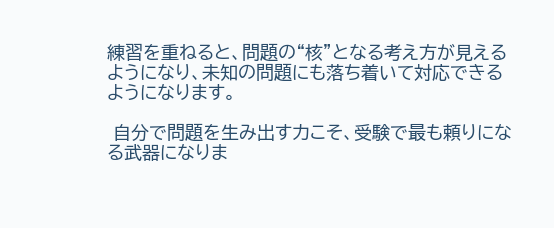練習を重ねると、問題の“核”となる考え方が見えるようになり、未知の問題にも落ち着いて対応できるようになります。

 自分で問題を生み出す力こそ、受験で最も頼りになる武器になりま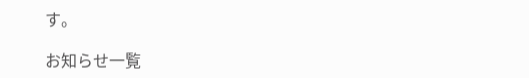す。

お知らせ一覧